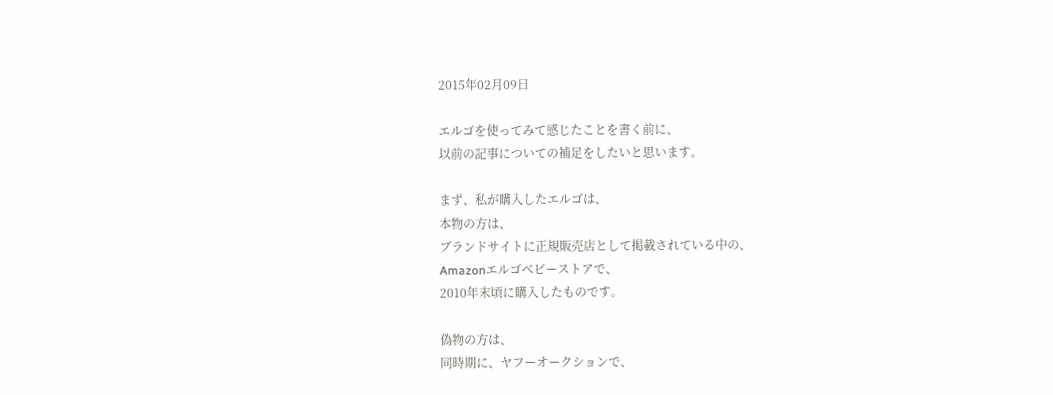2015年02月09日

エルゴを使ってみて感じたことを書く前に、
以前の記事についての補足をしたいと思います。

まず、私が購入したエルゴは、
本物の方は、
ブランドサイトに正規販売店として掲載されている中の、
Amazonエルゴベビーストアで、
2010年末頃に購入したものです。

偽物の方は、
同時期に、ヤフーオークションで、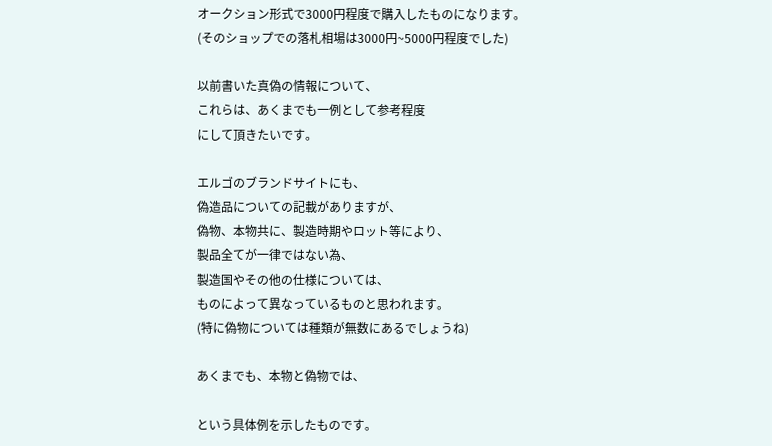オークション形式で3000円程度で購入したものになります。
(そのショップでの落札相場は3000円~5000円程度でした)

以前書いた真偽の情報について、
これらは、あくまでも一例として参考程度
にして頂きたいです。

エルゴのブランドサイトにも、
偽造品についての記載がありますが、
偽物、本物共に、製造時期やロット等により、
製品全てが一律ではない為、
製造国やその他の仕様については、
ものによって異なっているものと思われます。
(特に偽物については種類が無数にあるでしょうね)

あくまでも、本物と偽物では、

という具体例を示したものです。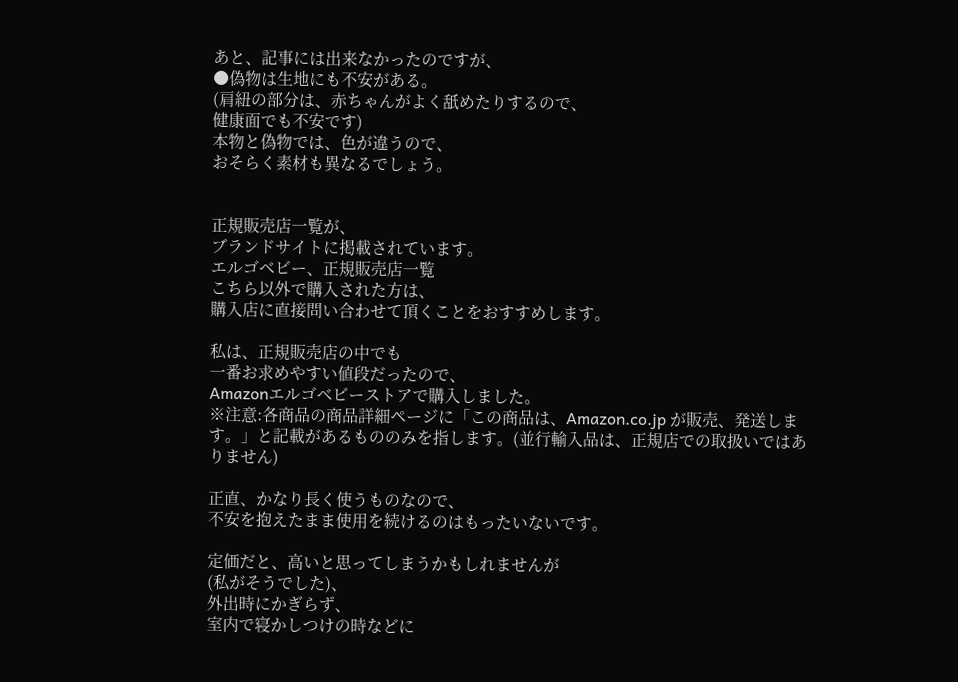あと、記事には出来なかったのですが、
●偽物は生地にも不安がある。
(肩紐の部分は、赤ちゃんがよく舐めたりするので、
健康面でも不安です)
本物と偽物では、色が違うので、
おそらく素材も異なるでしょう。


正規販売店一覧が、
ブランドサイトに掲載されています。
エルゴベビー、正規販売店一覧
こちら以外で購入された方は、
購入店に直接問い合わせて頂くことをおすすめします。

私は、正規販売店の中でも
一番お求めやすい値段だったので、
Amazonエルゴベビーストアで購入しました。
※注意:各商品の商品詳細ページに「この商品は、Amazon.co.jp が販売、発送します。」と記載があるもののみを指します。(並行輸入品は、正規店での取扱いではありません)

正直、かなり長く使うものなので、
不安を抱えたまま使用を続けるのはもったいないです。

定価だと、高いと思ってしまうかもしれませんが
(私がそうでした)、
外出時にかぎらず、
室内で寝かしつけの時などに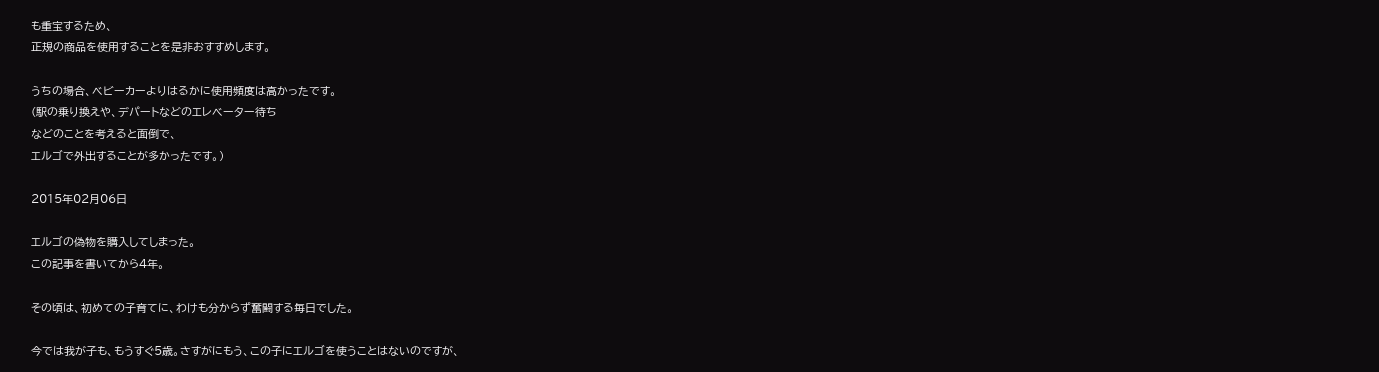も重宝するため、
正規の商品を使用することを是非おすすめします。

うちの場合、ベビーカーよりはるかに使用頻度は高かったです。
(駅の乗り換えや、デパートなどのエレベーター待ち
などのことを考えると面倒で、
エルゴで外出することが多かったです。)

2015年02月06日

エルゴの偽物を購入してしまった。
この記事を書いてから4年。

その頃は、初めての子育てに、わけも分からず奮闘する毎日でした。

今では我が子も、もうすぐ5歳。さすがにもう、この子にエルゴを使うことはないのですが、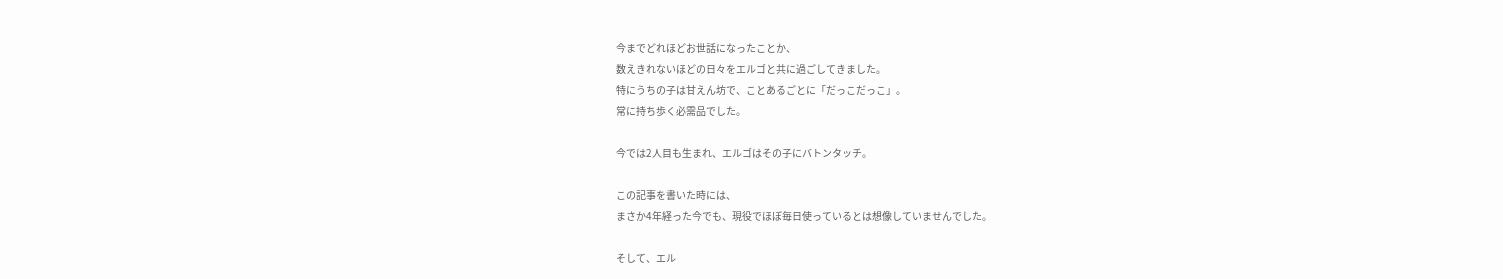今までどれほどお世話になったことか、
数えきれないほどの日々をエルゴと共に過ごしてきました。
特にうちの子は甘えん坊で、ことあるごとに「だっこだっこ」。
常に持ち歩く必需品でした。

今では2人目も生まれ、エルゴはその子にバトンタッチ。

この記事を書いた時には、
まさか4年経った今でも、現役でほぼ毎日使っているとは想像していませんでした。

そして、エル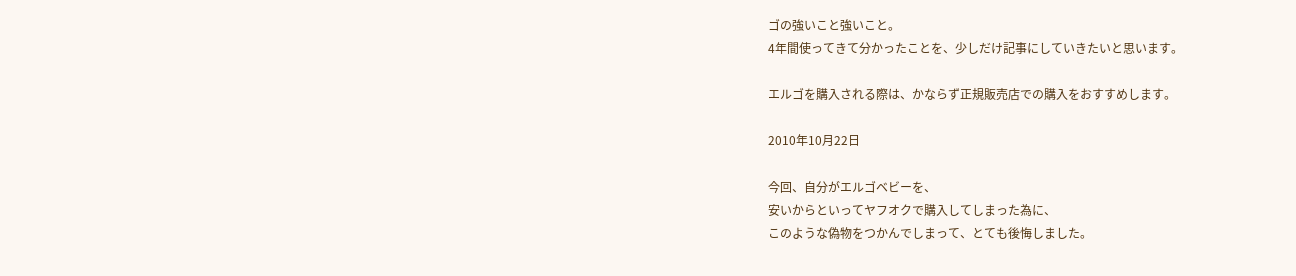ゴの強いこと強いこと。
4年間使ってきて分かったことを、少しだけ記事にしていきたいと思います。

エルゴを購入される際は、かならず正規販売店での購入をおすすめします。

2010年10月22日

今回、自分がエルゴベビーを、
安いからといってヤフオクで購入してしまった為に、
このような偽物をつかんでしまって、とても後悔しました。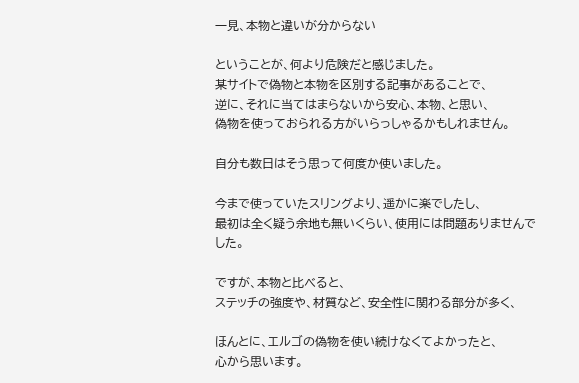一見、本物と違いが分からない

ということが、何より危険だと感じました。
某サイトで偽物と本物を区別する記事があることで、
逆に、それに当てはまらないから安心、本物、と思い、
偽物を使っておられる方がいらっしゃるかもしれません。

自分も数日はそう思って何度か使いました。

今まで使っていたスリングより、遥かに楽でしたし、
最初は全く疑う余地も無いくらい、使用には問題ありませんでした。

ですが、本物と比べると、
ステッチの強度や、材質など、安全性に関わる部分が多く、

ほんとに、エルゴの偽物を使い続けなくてよかったと、
心から思います。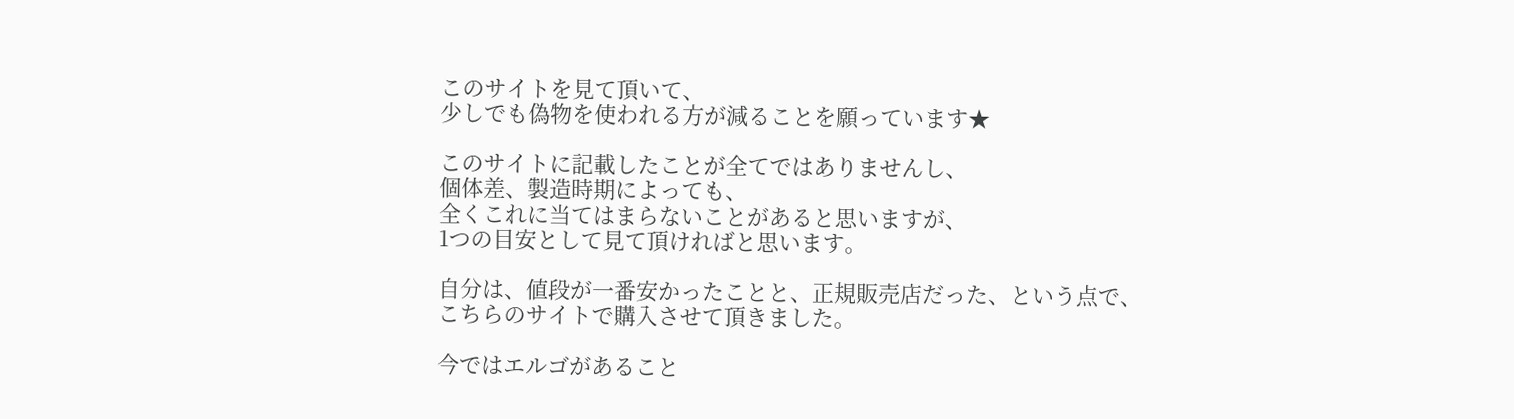このサイトを見て頂いて、
少しでも偽物を使われる方が減ることを願っています★

このサイトに記載したことが全てではありませんし、
個体差、製造時期によっても、
全くこれに当てはまらないことがあると思いますが、
1つの目安として見て頂ければと思います。

自分は、値段が一番安かったことと、正規販売店だった、という点で、
こちらのサイトで購入させて頂きました。

今ではエルゴがあること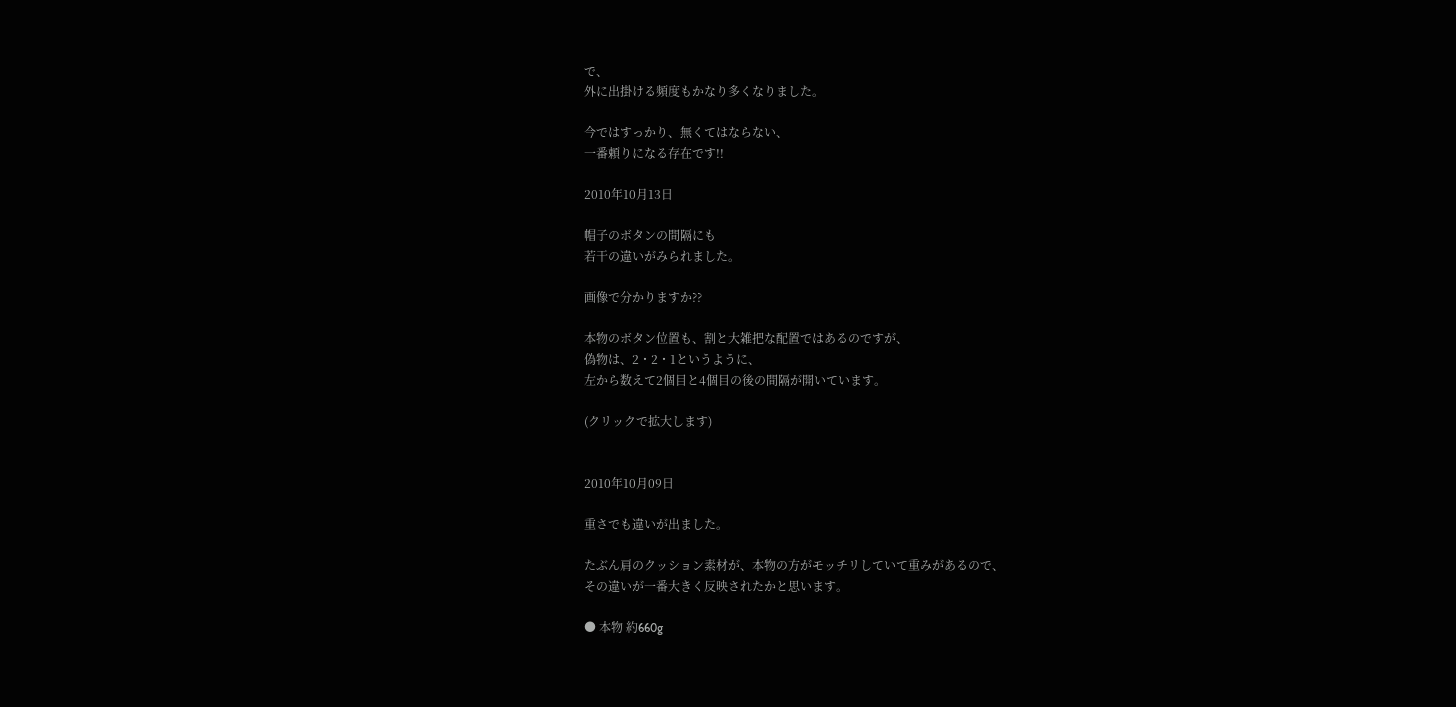で、
外に出掛ける頻度もかなり多くなりました。

今ではすっかり、無くてはならない、
一番頼りになる存在です!!

2010年10月13日

帽子のボタンの間隔にも
若干の違いがみられました。

画像で分かりますか??

本物のボタン位置も、割と大雑把な配置ではあるのですが、
偽物は、2・2・1というように、
左から数えて2個目と4個目の後の間隔が開いています。

(クリックで拡大します)


2010年10月09日

重さでも違いが出ました。

たぶん肩のクッション素材が、本物の方がモッチリしていて重みがあるので、
その違いが一番大きく反映されたかと思います。

● 本物 約660g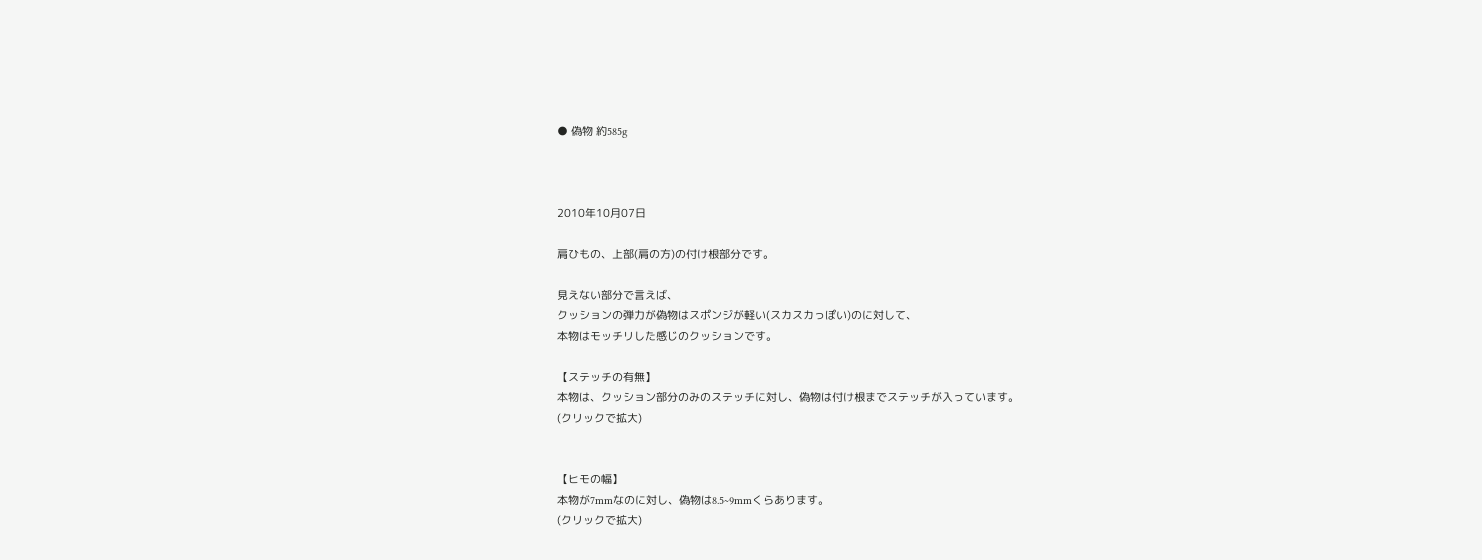● 偽物 約585g



2010年10月07日

肩ひもの、上部(肩の方)の付け根部分です。

見えない部分で言えば、
クッションの弾力が偽物はスポンジが軽い(スカスカっぽい)のに対して、
本物はモッチリした感じのクッションです。

【ステッチの有無】
本物は、クッション部分のみのステッチに対し、偽物は付け根までステッチが入っています。
(クリックで拡大)


【ヒモの幅】
本物が7mmなのに対し、偽物は8.5~9mmくらあります。
(クリックで拡大)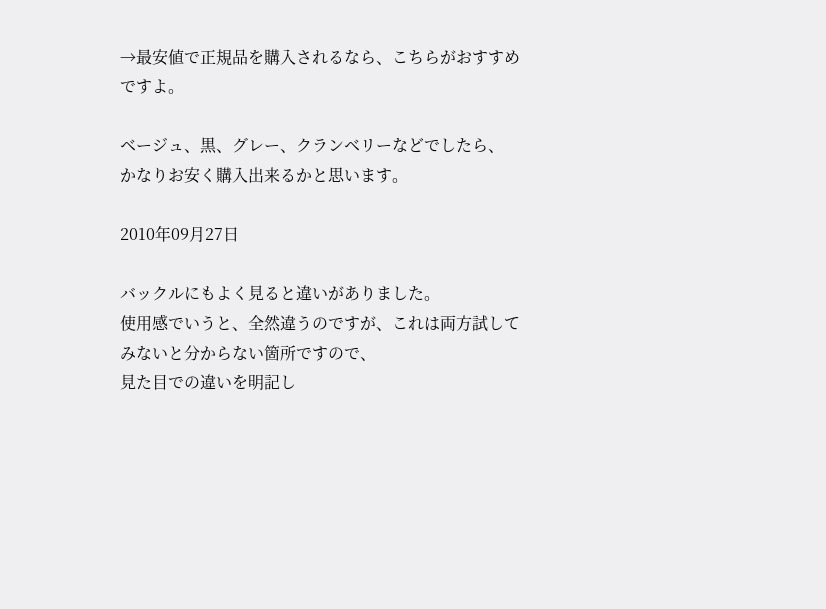→最安値で正規品を購入されるなら、こちらがおすすめですよ。

ベージュ、黒、グレー、クランベリーなどでしたら、
かなりお安く購入出来るかと思います。

2010年09月27日

バックルにもよく見ると違いがありました。
使用感でいうと、全然違うのですが、これは両方試してみないと分からない箇所ですので、
見た目での違いを明記し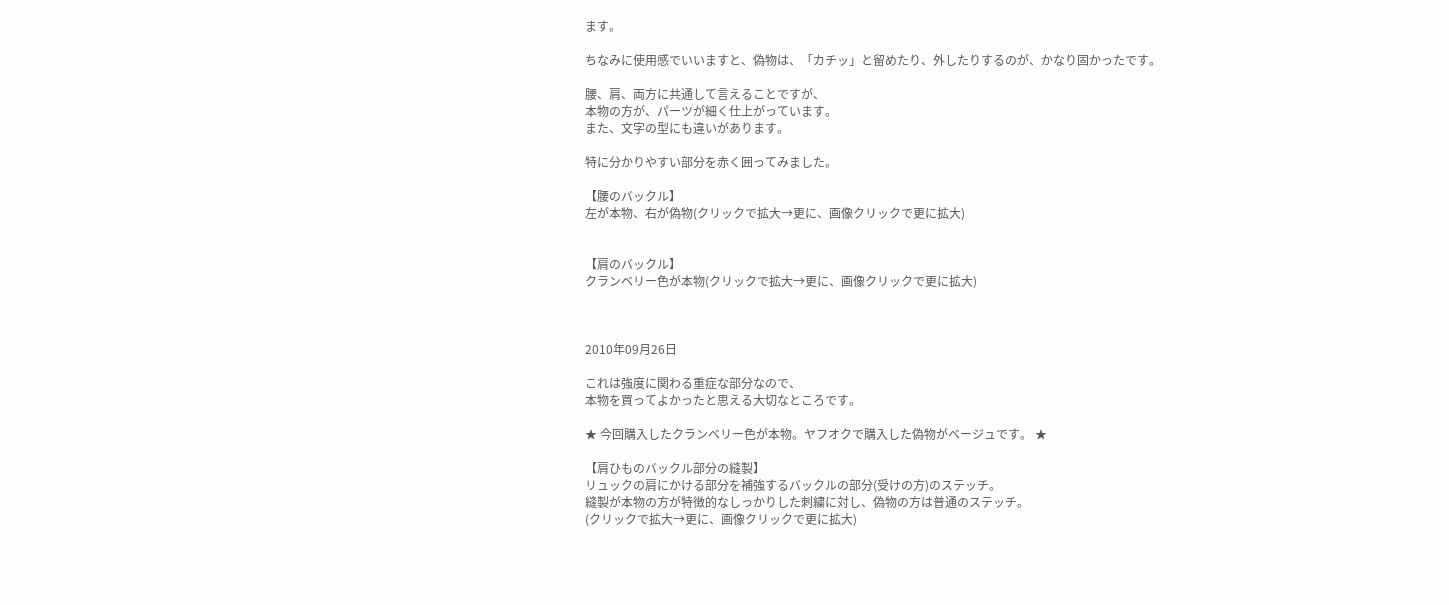ます。

ちなみに使用感でいいますと、偽物は、「カチッ」と留めたり、外したりするのが、かなり固かったです。

腰、肩、両方に共通して言えることですが、
本物の方が、パーツが細く仕上がっています。
また、文字の型にも違いがあります。

特に分かりやすい部分を赤く囲ってみました。

【腰のバックル】
左が本物、右が偽物(クリックで拡大→更に、画像クリックで更に拡大)


【肩のバックル】
クランベリー色が本物(クリックで拡大→更に、画像クリックで更に拡大)



2010年09月26日

これは強度に関わる重症な部分なので、
本物を買ってよかったと思える大切なところです。

★ 今回購入したクランベリー色が本物。ヤフオクで購入した偽物がベージュです。 ★

【肩ひものバックル部分の縫製】
リュックの肩にかける部分を補強するバックルの部分(受けの方)のステッチ。
縫製が本物の方が特徴的なしっかりした刺繍に対し、偽物の方は普通のステッチ。
(クリックで拡大→更に、画像クリックで更に拡大)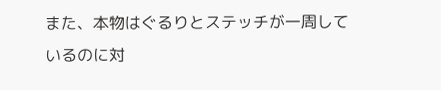また、本物はぐるりとステッチが一周しているのに対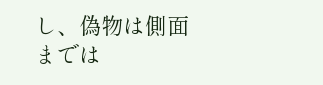し、偽物は側面までは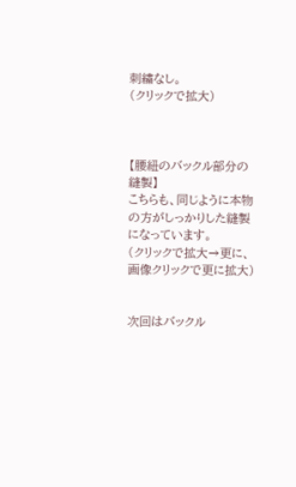刺繍なし。
(クリックで拡大)



【腰紐のバックル部分の縫製】
こちらも、同じように本物の方がしっかりした縫製になっています。
(クリックで拡大→更に、画像クリックで更に拡大)


次回はバックル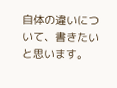自体の違いについて、書きたいと思います。